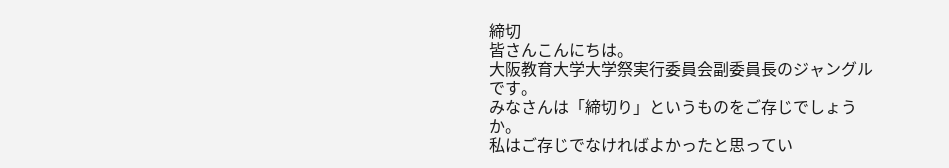締切
皆さんこんにちは。
大阪教育大学大学祭実行委員会副委員長のジャングルです。
みなさんは「締切り」というものをご存じでしょうか。
私はご存じでなければよかったと思ってい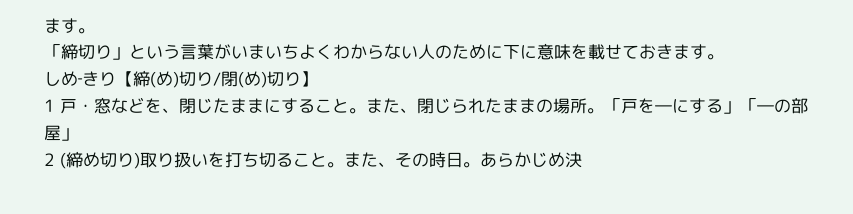ます。
「締切り」という言葉がいまいちよくわからない人のために下に意味を載せておきます。
しめ‐きり【締(め)切り/閉(め)切り】
1 戸・窓などを、閉じたままにすること。また、閉じられたままの場所。「戸を―にする」「―の部屋」
2 (締め切り)取り扱いを打ち切ること。また、その時日。あらかじめ決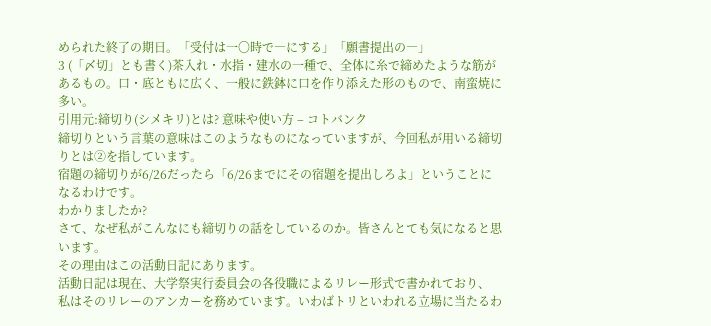められた終了の期日。「受付は一〇時で―にする」「願書提出の―」
3 (「〆切」とも書く)茶入れ・水指・建水の一種で、全体に糸で締めたような筋があるもの。口・底ともに広く、一般に鉄鉢に口を作り添えた形のもので、南蛮焼に多い。
引用元:締切り(シメキリ)とは? 意味や使い方 – コトバンク
締切りという言葉の意味はこのようなものになっていますが、今回私が用いる締切りとは②を指しています。
宿題の締切りが6/26だったら「6/26までにその宿題を提出しろよ」ということになるわけです。
わかりましたか?
さて、なぜ私がこんなにも締切りの話をしているのか。皆さんとても気になると思います。
その理由はこの活動日記にあります。
活動日記は現在、大学祭実行委員会の各役職によるリレー形式で書かれており、
私はそのリレーのアンカーを務めています。いわばトリといわれる立場に当たるわ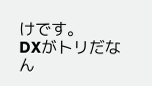けです。
DXがトリだなん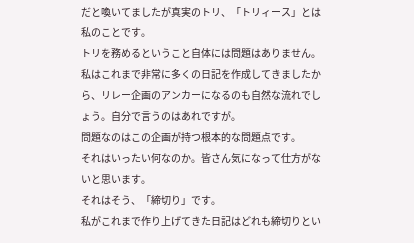だと喚いてましたが真実のトリ、「トリィース」とは私のことです。
トリを務めるということ自体には問題はありません。
私はこれまで非常に多くの日記を作成してきましたから、リレー企画のアンカーになるのも自然な流れでしょう。自分で言うのはあれですが。
問題なのはこの企画が持つ根本的な問題点です。
それはいったい何なのか。皆さん気になって仕方がないと思います。
それはそう、「締切り」です。
私がこれまで作り上げてきた日記はどれも締切りとい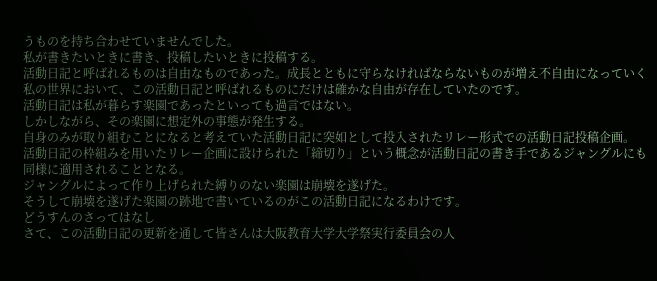うものを持ち合わせていませんでした。
私が書きたいときに書き、投稿したいときに投稿する。
活動日記と呼ばれるものは自由なものであった。成長とともに守らなければならないものが増え不自由になっていく私の世界において、この活動日記と呼ばれるものにだけは確かな自由が存在していたのです。
活動日記は私が暮らす楽園であったといっても過言ではない。
しかしながら、その楽園に想定外の事態が発生する。
自身のみが取り組むことになると考えていた活動日記に突如として投入されたリレー形式での活動日記投稿企画。
活動日記の枠組みを用いたリレー企画に設けられた「締切り」という概念が活動日記の書き手であるジャングルにも同様に適用されることとなる。
ジャングルによって作り上げられた縛りのない楽園は崩壊を遂げた。
そうして崩壊を遂げた楽園の跡地で書いているのがこの活動日記になるわけです。
どうすんのさってはなし
さて、この活動日記の更新を通して皆さんは大阪教育大学大学祭実行委員会の人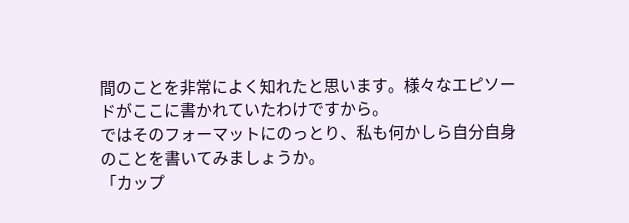間のことを非常によく知れたと思います。様々なエピソードがここに書かれていたわけですから。
ではそのフォーマットにのっとり、私も何かしら自分自身のことを書いてみましょうか。
「カップ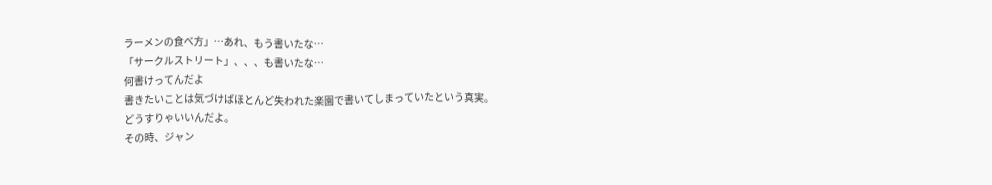ラーメンの食べ方」…あれ、もう書いたな…
「サークルストリート」、、、も書いたな…
何書けってんだよ
書きたいことは気づけばほとんど失われた楽園で書いてしまっていたという真実。
どうすりゃいいんだよ。
その時、ジャン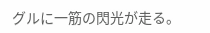グルに一筋の閃光が走る。